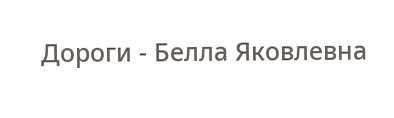Дороги - Белла Яковлевна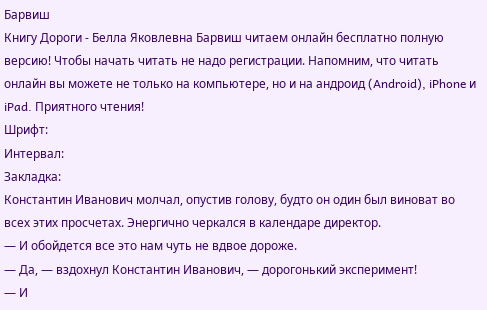Барвиш
Книгу Дороги - Белла Яковлевна Барвиш читаем онлайн бесплатно полную версию! Чтобы начать читать не надо регистрации. Напомним, что читать онлайн вы можете не только на компьютере, но и на андроид (Android), iPhone и iPad. Приятного чтения!
Шрифт:
Интервал:
Закладка:
Константин Иванович молчал, опустив голову, будто он один был виноват во всех этих просчетах. Энергично черкался в календаре директор.
— И обойдется все это нам чуть не вдвое дороже.
— Да, — вздохнул Константин Иванович, — дорогонький эксперимент!
— И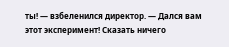ты! — взбеленился директор. — Дался вам этот эксперимент! Сказать ничего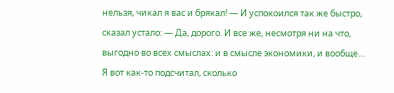нельзя, чикал я вас и брякал! — И успокоился так же быстро, сказал устало: — Да, дорого. И все же, несмотря ни на что, выгодно во всех смыслах: и в смысле экономики, и вообще… Я вот как-то подсчитал, сколько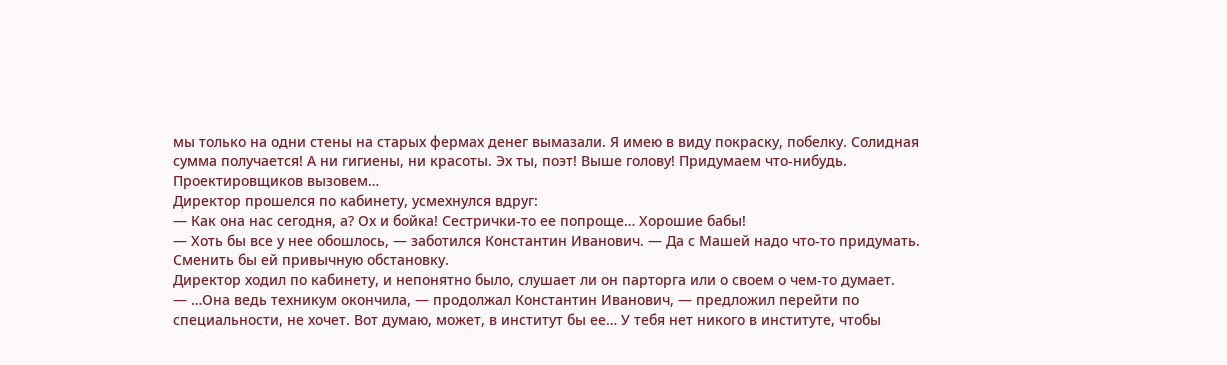мы только на одни стены на старых фермах денег вымазали. Я имею в виду покраску, побелку. Солидная сумма получается! А ни гигиены, ни красоты. Эх ты, поэт! Выше голову! Придумаем что-нибудь. Проектировщиков вызовем…
Директор прошелся по кабинету, усмехнулся вдруг:
— Как она нас сегодня, а? Ох и бойка! Сестрички-то ее попроще… Хорошие бабы!
— Хоть бы все у нее обошлось, — заботился Константин Иванович. — Да с Машей надо что-то придумать. Сменить бы ей привычную обстановку.
Директор ходил по кабинету, и непонятно было, слушает ли он парторга или о своем о чем-то думает.
— …Она ведь техникум окончила, — продолжал Константин Иванович, — предложил перейти по специальности, не хочет. Вот думаю, может, в институт бы ее… У тебя нет никого в институте, чтобы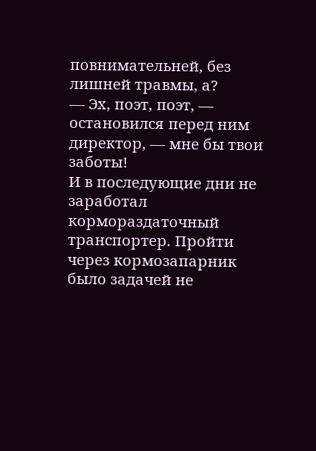повнимательней, без лишней травмы, а?
— Эх, поэт, поэт, — остановился перед ним директор, — мне бы твои заботы!
И в последующие дни не заработал кормораздаточный транспортер. Пройти через кормозапарник было задачей не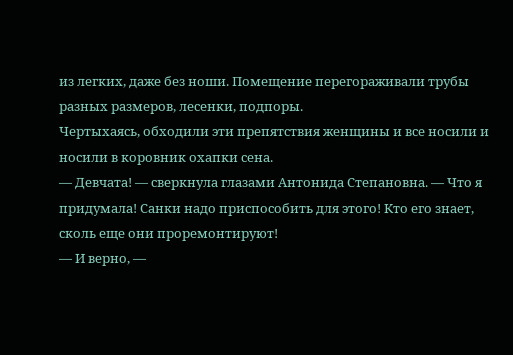из легких, даже без ноши. Помещение перегораживали трубы разных размеров, лесенки, подпоры.
Чертыхаясь, обходили эти препятствия женщины и все носили и носили в коровник охапки сена.
— Девчата! — сверкнула глазами Антонида Степановна. — Что я придумала! Санки надо приспособить для этого! Кто его знает, сколь еще они проремонтируют!
— И верно, —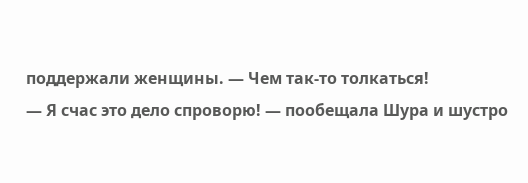поддержали женщины. — Чем так-то толкаться!
— Я счас это дело спроворю! — пообещала Шура и шустро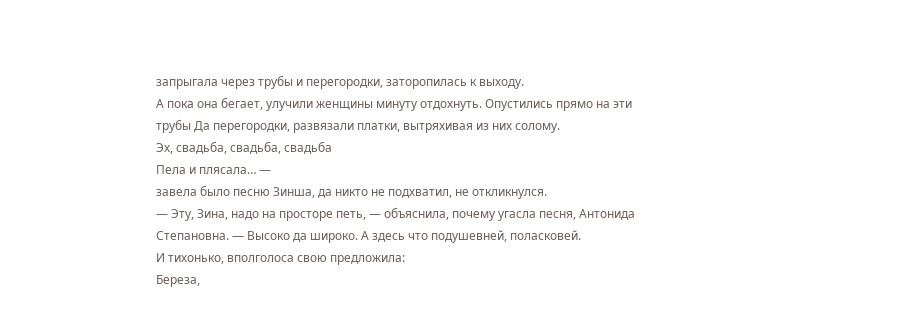запрыгала через трубы и перегородки, заторопилась к выходу.
А пока она бегает, улучили женщины минуту отдохнуть. Опустились прямо на эти трубы Да перегородки, развязали платки, вытряхивая из них солому.
Эх, свадьба, свадьба, свадьба
Пела и плясала… —
завела было песню Зинша, да никто не подхватил, не откликнулся.
— Эту, Зина, надо на просторе петь, — объяснила, почему угасла песня, Антонида Степановна. — Высоко да широко. А здесь что подушевней, поласковей.
И тихонько, вполголоса свою предложила:
Береза,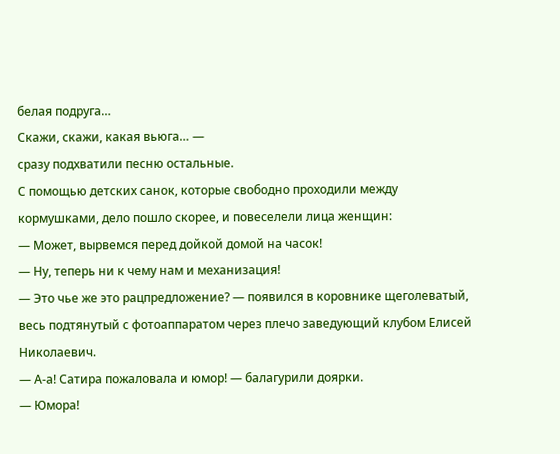белая подруга…
Скажи, скажи, какая вьюга… —
сразу подхватили песню остальные.
С помощью детских санок, которые свободно проходили между кормушками, дело пошло скорее, и повеселели лица женщин:
— Может, вырвемся перед дойкой домой на часок!
— Ну, теперь ни к чему нам и механизация!
— Это чье же это рацпредложение? — появился в коровнике щеголеватый, весь подтянутый с фотоаппаратом через плечо заведующий клубом Елисей Николаевич.
— А-а! Сатира пожаловала и юмор! — балагурили доярки.
— Юмора!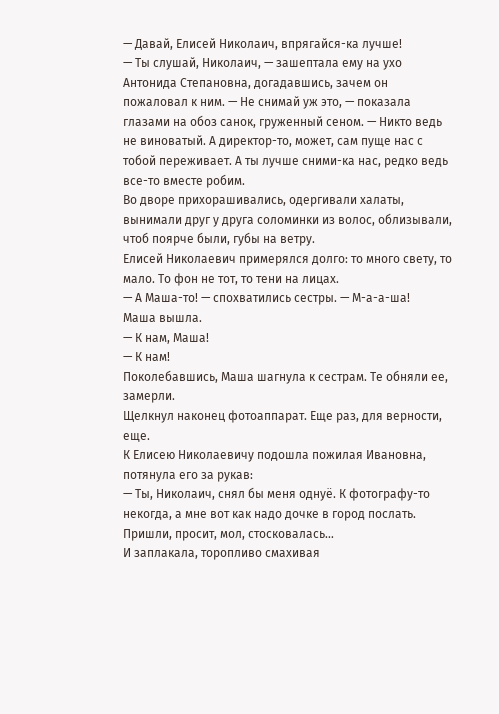— Давай, Елисей Николаич, впрягайся-ка лучше!
— Ты слушай, Николаич, — зашептала ему на ухо Антонида Степановна, догадавшись, зачем он пожаловал к ним. — Не снимай уж это, — показала глазами на обоз санок, груженный сеном. — Никто ведь не виноватый. А директор-то, может, сам пуще нас с тобой переживает. А ты лучше сними-ка нас, редко ведь все-то вместе робим.
Во дворе прихорашивались, одергивали халаты, вынимали друг у друга соломинки из волос, облизывали, чтоб поярче были, губы на ветру.
Елисей Николаевич примерялся долго: то много свету, то мало. То фон не тот, то тени на лицах.
— А Маша-то! — спохватились сестры. — М-а-а-ша!
Маша вышла.
— К нам, Маша!
— К нам!
Поколебавшись, Маша шагнула к сестрам. Те обняли ее, замерли.
Щелкнул наконец фотоаппарат. Еще раз, для верности, еще.
К Елисею Николаевичу подошла пожилая Ивановна, потянула его за рукав:
— Ты, Николаич, снял бы меня однуё. К фотографу-то некогда, а мне вот как надо дочке в город послать. Пришли, просит, мол, стосковалась…
И заплакала, торопливо смахивая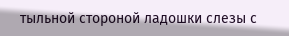тыльной стороной ладошки слезы с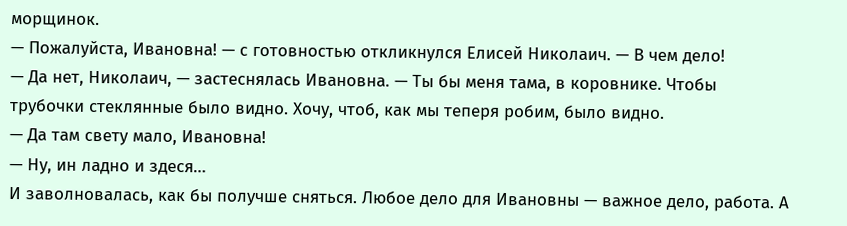морщинок.
— Пожалуйста, Ивановна! — с готовностью откликнулся Елисей Николаич. — В чем дело!
— Да нет, Николаич, — застеснялась Ивановна. — Ты бы меня тама, в коровнике. Чтобы трубочки стеклянные было видно. Хочу, чтоб, как мы теперя робим, было видно.
— Да там свету мало, Ивановна!
— Ну, ин ладно и здеся…
И заволновалась, как бы получше сняться. Любое дело для Ивановны — важное дело, работа. А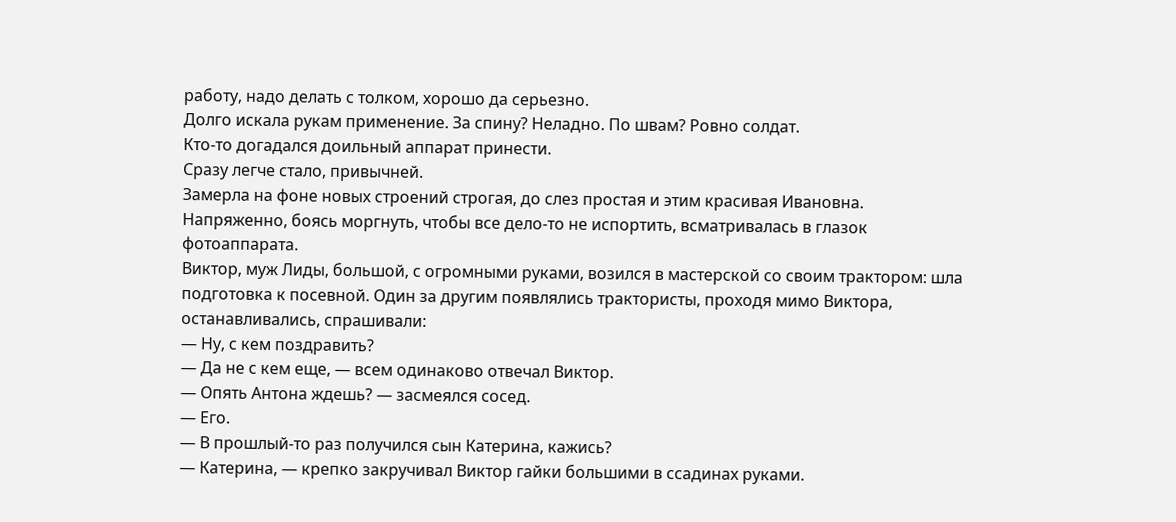работу, надо делать с толком, хорошо да серьезно.
Долго искала рукам применение. За спину? Неладно. По швам? Ровно солдат.
Кто-то догадался доильный аппарат принести.
Сразу легче стало, привычней.
Замерла на фоне новых строений строгая, до слез простая и этим красивая Ивановна. Напряженно, боясь моргнуть, чтобы все дело-то не испортить, всматривалась в глазок фотоаппарата.
Виктор, муж Лиды, большой, с огромными руками, возился в мастерской со своим трактором: шла подготовка к посевной. Один за другим появлялись трактористы, проходя мимо Виктора, останавливались, спрашивали:
— Ну, с кем поздравить?
— Да не с кем еще, — всем одинаково отвечал Виктор.
— Опять Антона ждешь? — засмеялся сосед.
— Его.
— В прошлый-то раз получился сын Катерина, кажись?
— Катерина, — крепко закручивал Виктор гайки большими в ссадинах руками.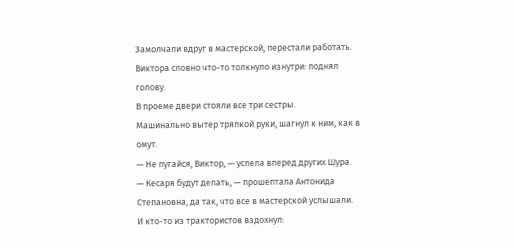Замолчали вдруг в мастерской, перестали работать. Виктора словно что-то толкнуло изнутри: поднял голову.
В проеме двери стояли все три сестры.
Машинально вытер тряпкой руки, шагнул к ним, как в омут.
— Не пугайся, Виктор, — успела вперед других Шура.
— Кесаря будут делать, — прошептала Антонида Степановна, да так, что все в мастерской услышали.
И кто-то из трактористов вздохнул: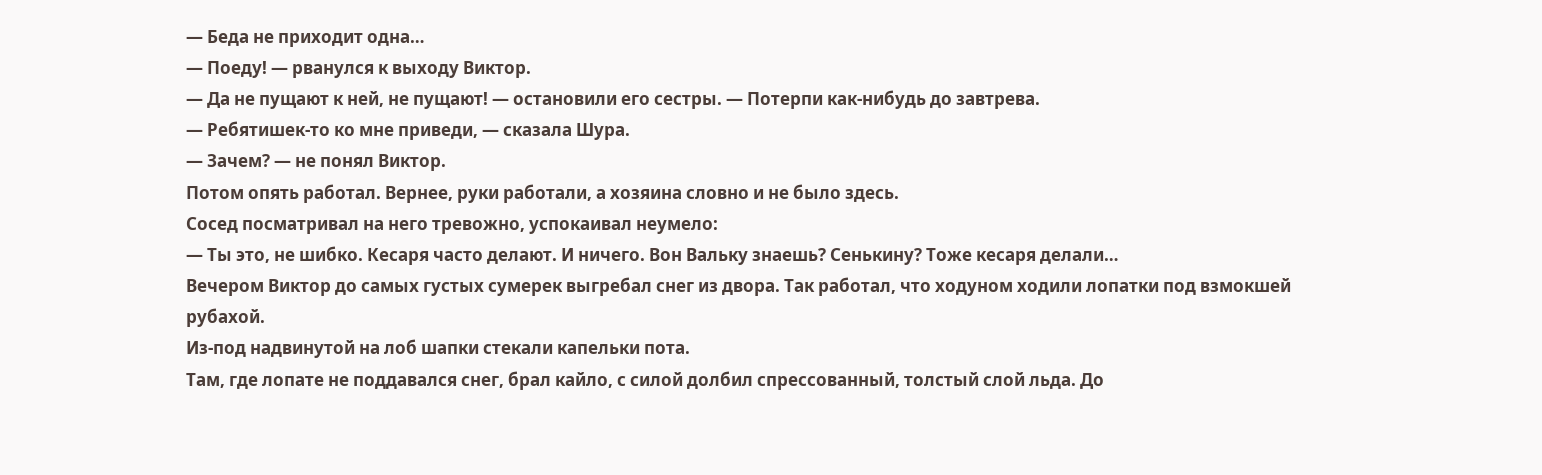— Беда не приходит одна…
— Поеду! — рванулся к выходу Виктор.
— Да не пущают к ней, не пущают! — остановили его сестры. — Потерпи как-нибудь до завтрева.
— Ребятишек-то ко мне приведи, — сказала Шура.
— Зачем? — не понял Виктор.
Потом опять работал. Вернее, руки работали, а хозяина словно и не было здесь.
Сосед посматривал на него тревожно, успокаивал неумело:
— Ты это, не шибко. Кесаря часто делают. И ничего. Вон Вальку знаешь? Сенькину? Тоже кесаря делали…
Вечером Виктор до самых густых сумерек выгребал снег из двора. Так работал, что ходуном ходили лопатки под взмокшей рубахой.
Из-под надвинутой на лоб шапки стекали капельки пота.
Там, где лопате не поддавался снег, брал кайло, с силой долбил спрессованный, толстый слой льда. До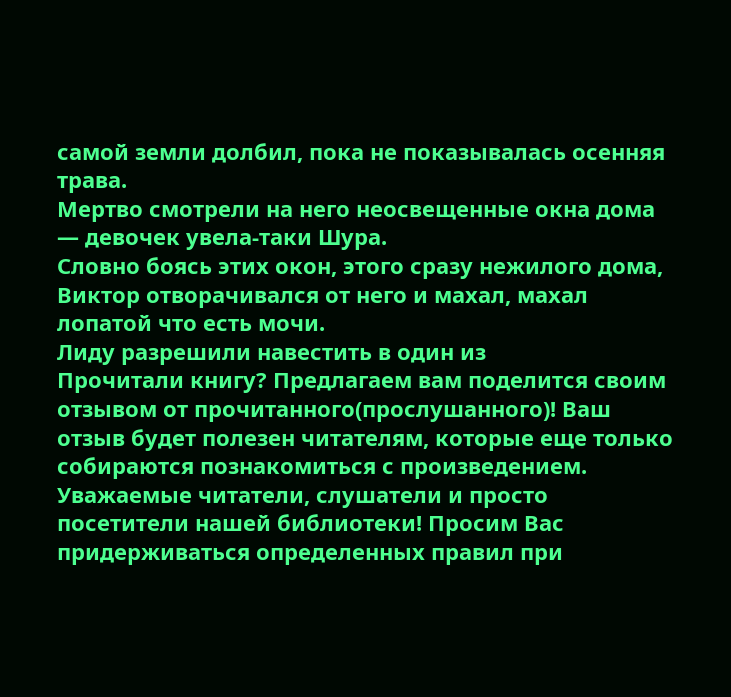самой земли долбил, пока не показывалась осенняя трава.
Мертво смотрели на него неосвещенные окна дома — девочек увела-таки Шура.
Словно боясь этих окон, этого сразу нежилого дома, Виктор отворачивался от него и махал, махал лопатой что есть мочи.
Лиду разрешили навестить в один из
Прочитали книгу? Предлагаем вам поделится своим отзывом от прочитанного(прослушанного)! Ваш отзыв будет полезен читателям, которые еще только собираются познакомиться с произведением.
Уважаемые читатели, слушатели и просто посетители нашей библиотеки! Просим Вас придерживаться определенных правил при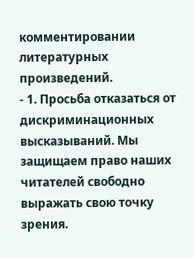комментировании литературных произведений.
- 1. Просьба отказаться от дискриминационных высказываний. Мы защищаем право наших читателей свободно выражать свою точку зрения.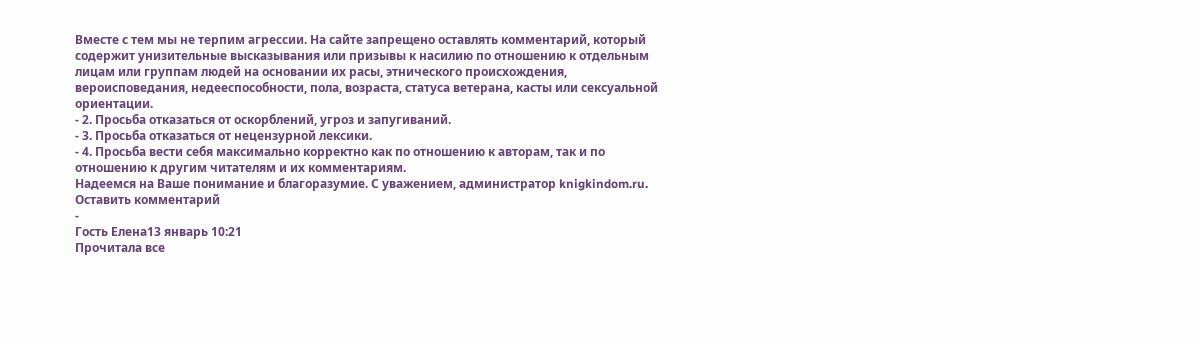Вместе с тем мы не терпим агрессии. На сайте запрещено оставлять комментарий, который содержит унизительные высказывания или призывы к насилию по отношению к отдельным лицам или группам людей на основании их расы, этнического происхождения, вероисповедания, недееспособности, пола, возраста, статуса ветерана, касты или сексуальной ориентации.
- 2. Просьба отказаться от оскорблений, угроз и запугиваний.
- 3. Просьба отказаться от нецензурной лексики.
- 4. Просьба вести себя максимально корректно как по отношению к авторам, так и по отношению к другим читателям и их комментариям.
Надеемся на Ваше понимание и благоразумие. С уважением, администратор knigkindom.ru.
Оставить комментарий
-
Гость Елена13 январь 10:21
Прочитала все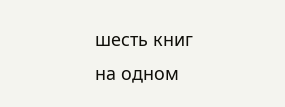шесть книг на одном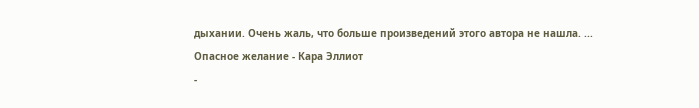дыхании. Очень жаль, что больше произведений этого автора не нашла. ...
Опасное желание - Кара Эллиот
-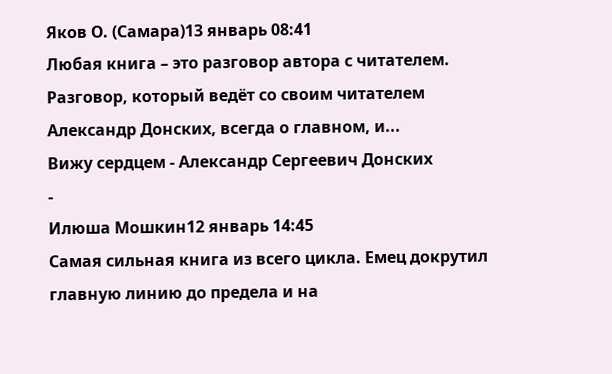Яков О. (Самара)13 январь 08:41
Любая книга – это разговор автора с читателем. Разговор, который ведёт со своим читателем Александр Донских, всегда о главном, и...
Вижу сердцем - Александр Сергеевич Донских
-
Илюша Мошкин12 январь 14:45
Самая сильная книга из всего цикла. Емец докрутил главную линию до предела и на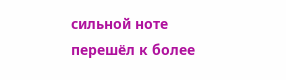сильной ноте перешёл к более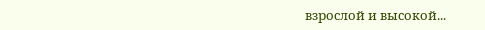взрослой и высокой...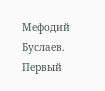Мефодий Буслаев. Первый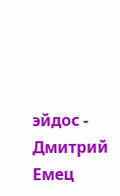эйдос - Дмитрий Емец